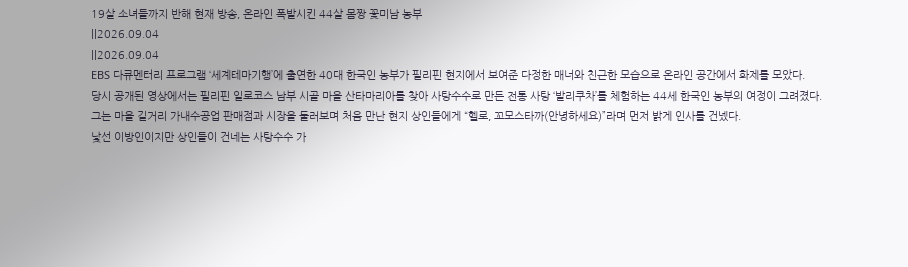19살 소녀들까지 반해 현재 방송, 온라인 폭발시킨 44살 몸짱 꽃미남 농부
||2026.09.04
||2026.09.04
EBS 다큐멘터리 프로그램 ‘세계테마기행’에 출연한 40대 한국인 농부가 필리핀 현지에서 보여준 다정한 매너와 친근한 모습으로 온라인 공간에서 화제를 모았다.
당시 공개된 영상에서는 필리핀 일로코스 남부 시골 마을 산타마리아를 찾아 사탕수수로 만든 전통 사탕 ‘발리쿠차’를 체험하는 44세 한국인 농부의 여정이 그려졌다.
그는 마을 길거리 가내수공업 판매점과 시장을 둘러보며 처음 만난 현지 상인들에게 “헬로, 꼬모스타까(안녕하세요)”라며 먼저 밝게 인사를 건넸다.
낯선 이방인이지만 상인들이 건네는 사탕수수 가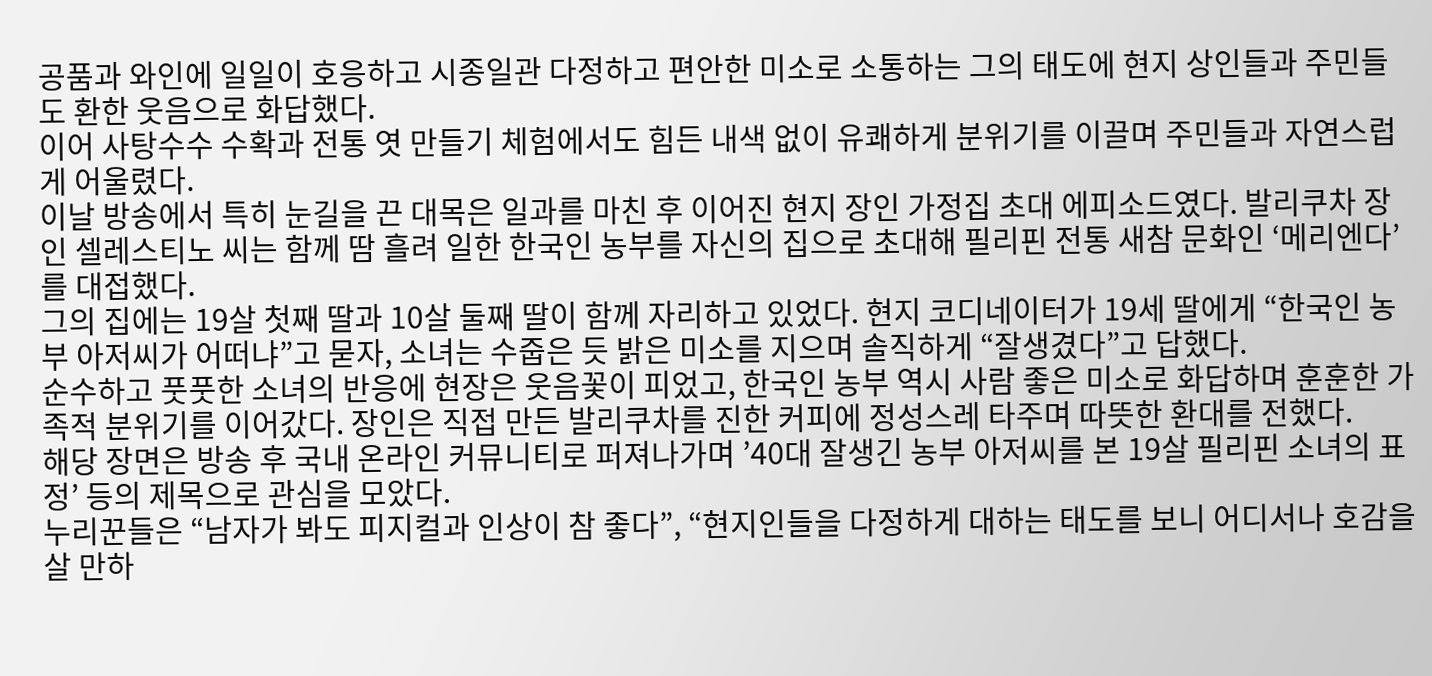공품과 와인에 일일이 호응하고 시종일관 다정하고 편안한 미소로 소통하는 그의 태도에 현지 상인들과 주민들도 환한 웃음으로 화답했다.
이어 사탕수수 수확과 전통 엿 만들기 체험에서도 힘든 내색 없이 유쾌하게 분위기를 이끌며 주민들과 자연스럽게 어울렸다.
이날 방송에서 특히 눈길을 끈 대목은 일과를 마친 후 이어진 현지 장인 가정집 초대 에피소드였다. 발리쿠차 장인 셀레스티노 씨는 함께 땀 흘려 일한 한국인 농부를 자신의 집으로 초대해 필리핀 전통 새참 문화인 ‘메리엔다’를 대접했다.
그의 집에는 19살 첫째 딸과 10살 둘째 딸이 함께 자리하고 있었다. 현지 코디네이터가 19세 딸에게 “한국인 농부 아저씨가 어떠냐”고 묻자, 소녀는 수줍은 듯 밝은 미소를 지으며 솔직하게 “잘생겼다”고 답했다.
순수하고 풋풋한 소녀의 반응에 현장은 웃음꽃이 피었고, 한국인 농부 역시 사람 좋은 미소로 화답하며 훈훈한 가족적 분위기를 이어갔다. 장인은 직접 만든 발리쿠차를 진한 커피에 정성스레 타주며 따뜻한 환대를 전했다.
해당 장면은 방송 후 국내 온라인 커뮤니티로 퍼져나가며 ’40대 잘생긴 농부 아저씨를 본 19살 필리핀 소녀의 표정’ 등의 제목으로 관심을 모았다.
누리꾼들은 “남자가 봐도 피지컬과 인상이 참 좋다”, “현지인들을 다정하게 대하는 태도를 보니 어디서나 호감을 살 만하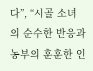다”, “시골 소녀의 순수한 반응과 농부의 훈훈한 인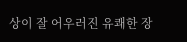상이 잘 어우러진 유쾌한 장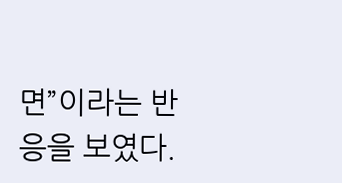면”이라는 반응을 보였다.